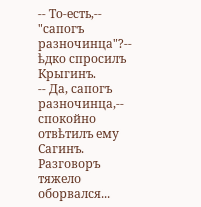-- То-есть,-- "сапогъ разночинца"?-- ѣдко спросилъ Крыгинъ.
-- Да, сапогъ разночинца,-- спокойно отвѣтилъ ему Сагинъ.
Разговоръ тяжело оборвался...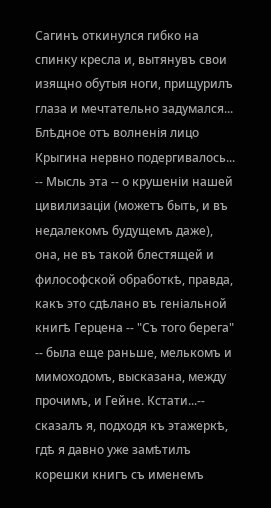Сагинъ откинулся гибко на спинку кресла и, вытянувъ свои изящно обутыя ноги, прищурилъ глаза и мечтательно задумался...
Блѣдное отъ волненія лицо Крыгина нервно подергивалось...
-- Мысль эта -- о крушеніи нашей цивилизаціи (можетъ быть, и въ недалекомъ будущемъ даже), она, не въ такой блестящей и философской обработкѣ, правда, какъ это сдѣлано въ геніальной книгѣ Герцена -- "Съ того берега" -- была еще раньше, мелькомъ и мимоходомъ, высказана, между прочимъ, и Гейне. Кстати...-- сказалъ я, подходя къ этажеркѣ, гдѣ я давно уже замѣтилъ корешки книгъ съ именемъ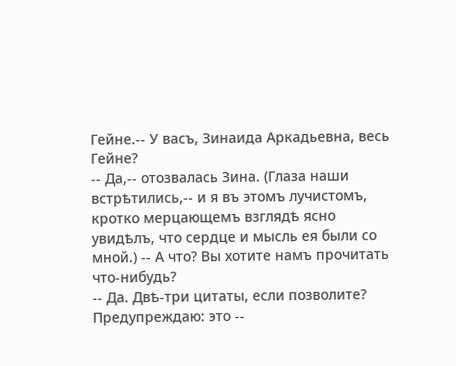Гейне.-- У васъ, Зинаида Аркадьевна, весь Гейне?
-- Да,-- отозвалась Зина. (Глаза наши встрѣтились,-- и я въ этомъ лучистомъ, кротко мерцающемъ взглядѣ ясно увидѣлъ, что сердце и мысль ея были со мной.) -- А что? Вы хотите намъ прочитать что-нибудь?
-- Да. Двѣ-три цитаты, если позволите? Предупреждаю: это --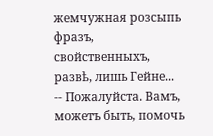жемчужная розсыпь фразъ, свойственныхъ, развѣ, лишь Гейне...
-- Пожалуйста. Вамъ, можетъ быть, помочь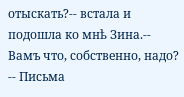отыскать?-- встала и подошла ко мнѣ Зина.-- Вамъ что, собственно, надо?
-- Письма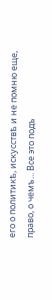его о политикѣ, искусствѣ и не помню еще, право, о чемъ... Все это подъ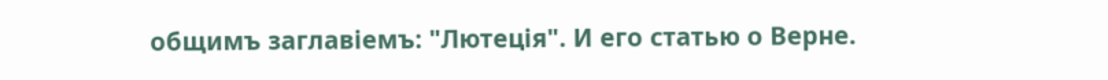общимъ заглавіемъ: "Лютеція". И его статью о Верне.